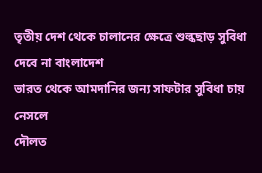তৃতীয় দেশ থেকে চালানের ক্ষেত্রে শুল্কছাড় সুবিধা দেবে না বাংলাদেশ
ভারত থেকে আমদানির জন্য সাফটার সুবিধা চায় নেসলে
দৌলত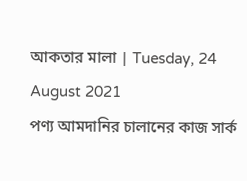আকতার মালা | Tuesday, 24 August 2021
পণ্য আমদানির চালানের কাজ সার্ক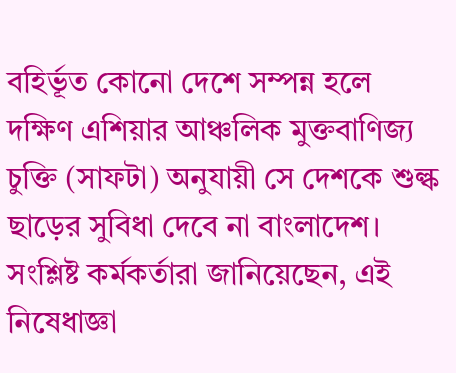বহির্ভূত কোনো দেশে সম্পন্ন হলে দক্ষিণ এশিয়ার আঞ্চলিক মুক্তবাণিজ্য চুক্তি (সাফটা) অনুযায়ী সে দেশকে শুল্ক ছাড়ের সুবিধা দেবে না বাংলাদেশ।
সংশ্লিষ্ট কর্মকর্তারা জানিয়েছেন, এই নিষেধাজ্ঞা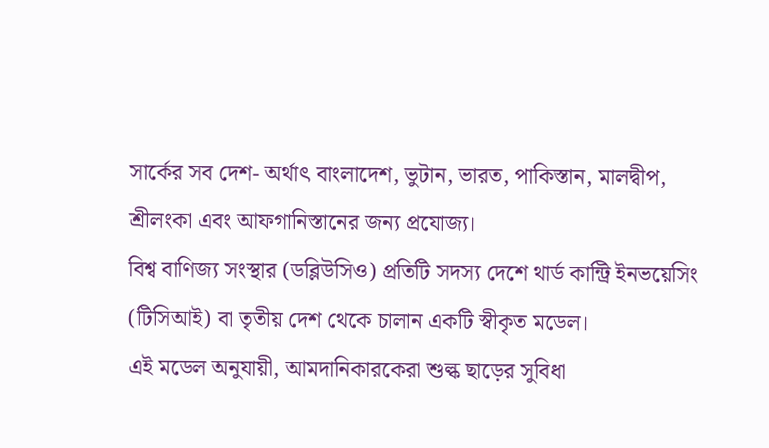সার্কের সব দেশ- অর্থাৎ বাংলাদেশ, ভুটান, ভারত, পাকিস্তান, মালদ্বীপ, শ্রীলংকা এবং আফগানিস্তানের জন্য প্রযোজ্য।
বিশ্ব বাণিজ্য সংস্থার (ডব্লিউসিও) প্রতিটি সদস্য দেশে থার্ড কান্ট্রি ইনভয়েসিং (টিসিআই) বা তৃতীয় দেশ থেকে চালান একটি স্বীকৃত মডেল।
এই মডেল অনুযায়ী, আমদানিকারকেরা শুল্ক ছাড়ের সুবিধা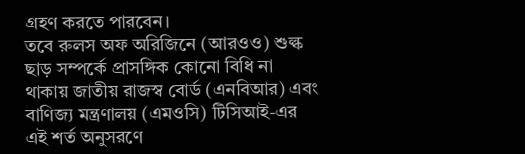গ্রহণ করতে পারবেন।
তবে রুলস অফ অরিজিনে (আরওও) শুল্ক ছাড় সম্পর্কে প্রাসঙ্গিক কোনো বিধি না থাকায় জাতীয় রাজস্ব বোর্ড (এনবিআর) এবং বাণিজ্য মন্ত্রণালয় (এমওসি) টিসিআই-এর এই শর্ত অনুসরণে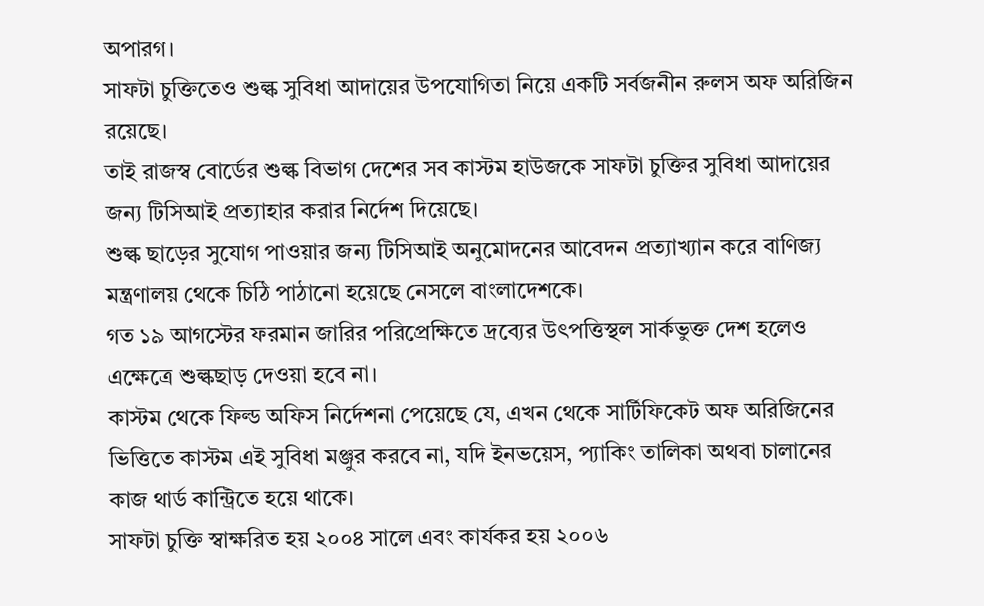অপারগ।
সাফটা চুক্তিতেও শুল্ক সুবিধা আদায়ের উপযোগিতা নিয়ে একটি সর্বজনীন রুলস অফ অরিজিন রয়েছে।
তাই রাজস্ব বোর্ডের শুল্ক বিভাগ দেশের সব কাস্টম হাউজকে সাফটা চুক্তির সুবিধা আদায়ের জন্য টিসিআই প্রত্যাহার করার নির্দেশ দিয়েছে।
শুল্ক ছাড়ের সুযোগ পাওয়ার জন্য টিসিআই অনুমোদনের আবেদন প্রত্যাখ্যান করে বাণিজ্য মন্ত্রণালয় থেকে চিঠি পাঠানো হয়েছে নেসলে বাংলাদেশকে।
গত ১৯ আগস্টের ফরমান জারির পরিপ্রেক্ষিতে দ্রব্যের উৎপত্তিস্থল সার্কভুক্ত দেশ হলেও এক্ষেত্রে শুল্কছাড় দেওয়া হবে না।
কাস্টম থেকে ফিল্ড অফিস নির্দেশনা পেয়েছে যে, এখন থেকে সার্টিফিকেট অফ অরিজিনের ভিত্তিতে কাস্টম এই সুবিধা মঞ্জুর করবে না, যদি ইনভয়েস, প্যাকিং তালিকা অথবা চালানের কাজ থার্ড কান্ট্রিতে হয়ে থাকে।
সাফটা চুক্তি স্বাক্ষরিত হয় ২০০৪ সালে এবং কার্যকর হয় ২০০৬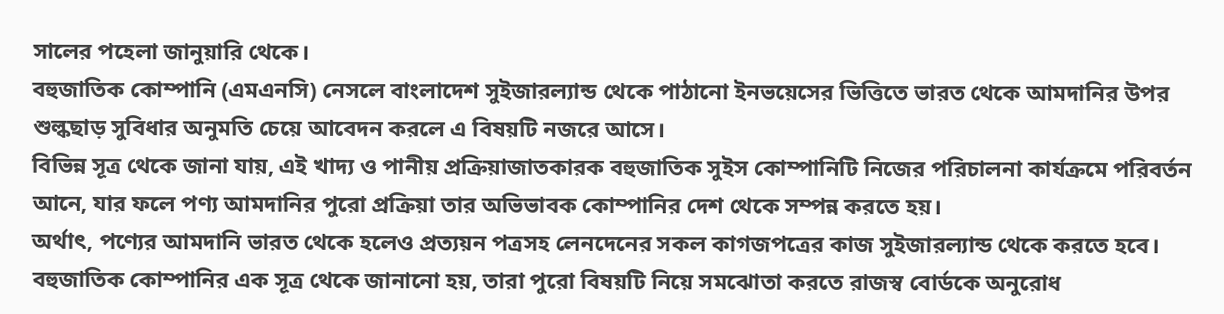সালের পহেলা জানুয়ারি থেকে।
বহুজাতিক কোম্পানি (এমএনসি) নেসলে বাংলাদেশ সুইজারল্যান্ড থেকে পাঠানো ইনভয়েসের ভিত্তিতে ভারত থেকে আমদানির উপর শুল্কছাড় সুবিধার অনুমতি চেয়ে আবেদন করলে এ বিষয়টি নজরে আসে।
বিভিন্ন সূত্র থেকে জানা যায়, এই খাদ্য ও পানীয় প্রক্রিয়াজাতকারক বহুজাতিক সুইস কোম্পানিটি নিজের পরিচালনা কার্যক্রমে পরিবর্তন আনে, যার ফলে পণ্য আমদানির পুরো প্রক্রিয়া তার অভিভাবক কোম্পানির দেশ থেকে সম্পন্ন করতে হয়।
অর্থাৎ, পণ্যের আমদানি ভারত থেকে হলেও প্রত্যয়ন পত্রসহ লেনদেনের সকল কাগজপত্রের কাজ সুইজারল্যান্ড থেকে করতে হবে।
বহুজাতিক কোম্পানির এক সূত্র থেকে জানানো হয়, তারা পুরো বিষয়টি নিয়ে সমঝোতা করতে রাজস্ব বোর্ডকে অনুরোধ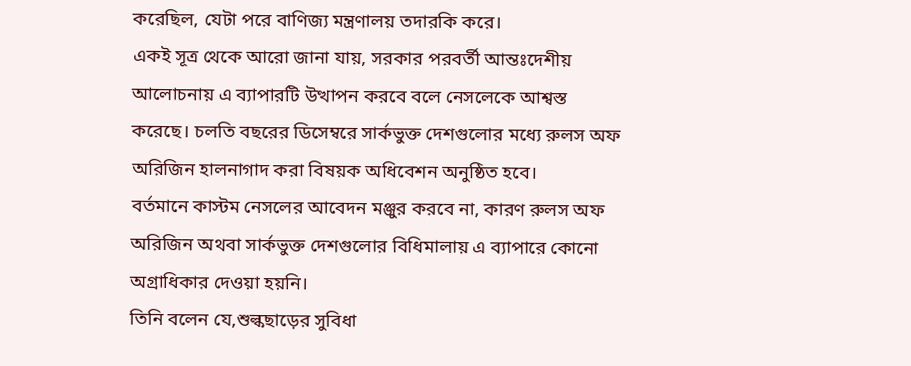করেছিল, যেটা পরে বাণিজ্য মন্ত্রণালয় তদারকি করে।
একই সূত্র থেকে আরো জানা যায়, সরকার পরবর্তী আন্তঃদেশীয় আলোচনায় এ ব্যাপারটি উত্থাপন করবে বলে নেসলেকে আশ্বস্ত করেছে। চলতি বছরের ডিসেম্বরে সার্কভুক্ত দেশগুলোর মধ্যে রুলস অফ অরিজিন হালনাগাদ করা বিষয়ক অধিবেশন অনুষ্ঠিত হবে।
বর্তমানে কাস্টম নেসলের আবেদন মঞ্জুর করবে না, কারণ রুলস অফ অরিজিন অথবা সার্কভুক্ত দেশগুলোর বিধিমালায় এ ব্যাপারে কোনো অগ্রাধিকার দেওয়া হয়নি।
তিনি বলেন যে,শুল্কছাড়ের সুবিধা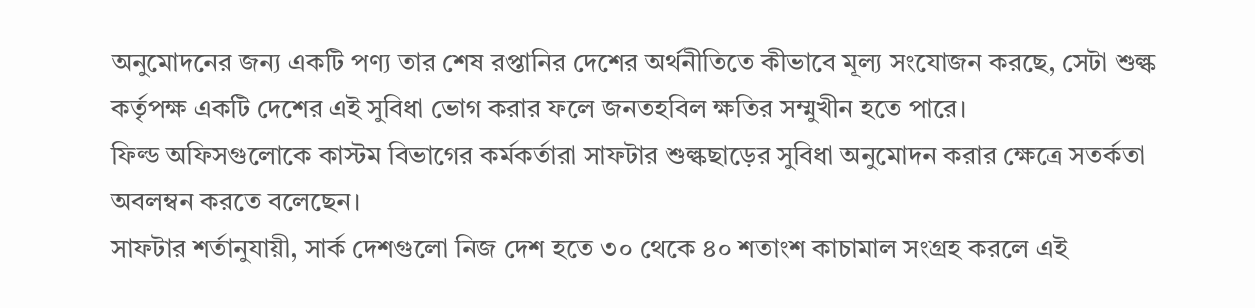অনুমোদনের জন্য একটি পণ্য তার শেষ রপ্তানির দেশের অর্থনীতিতে কীভাবে মূল্য সংযোজন করছে, সেটা শুল্ক কর্তৃপক্ষ একটি দেশের এই সুবিধা ভোগ করার ফলে জনতহবিল ক্ষতির সম্মুখীন হতে পারে।
ফিল্ড অফিসগুলোকে কাস্টম বিভাগের কর্মকর্তারা সাফটার শুল্কছাড়ের সুবিধা অনুমোদন করার ক্ষেত্রে সতর্কতা অবলম্বন করতে বলেছেন।
সাফটার শর্তানুযায়ী, সার্ক দেশগুলো নিজ দেশ হতে ৩০ থেকে ৪০ শতাংশ কাচামাল সংগ্রহ করলে এই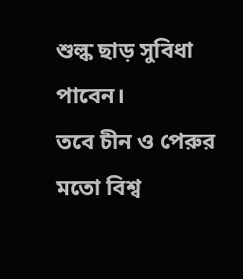শুল্ক ছাড় সুবিধা পাবেন।
তবে চীন ও পেরুর মতো বিশ্ব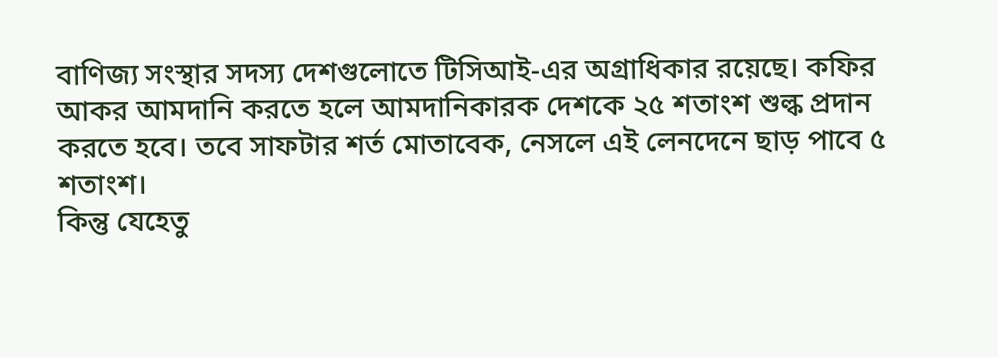বাণিজ্য সংস্থার সদস্য দেশগুলোতে টিসিআই-এর অগ্রাধিকার রয়েছে। কফির আকর আমদানি করতে হলে আমদানিকারক দেশকে ২৫ শতাংশ শুল্ক প্রদান করতে হবে। তবে সাফটার শর্ত মোতাবেক, নেসলে এই লেনদেনে ছাড় পাবে ৫ শতাংশ।
কিন্তু যেহেতু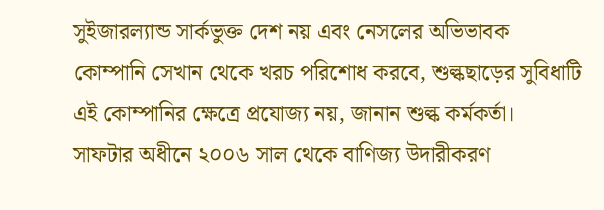সুইজারল্যান্ড সার্কভুক্ত দেশ নয় এবং নেসলের অভিভাবক কোম্পানি সেখান থেকে খরচ পরিশোধ করবে, শুল্কছাড়ের সুবিধাটি এই কোম্পানির ক্ষেত্রে প্রযোজ্য নয়, জানান শুল্ক কর্মকর্তা।
সাফটার অধীনে ২০০৬ সাল থেকে বাণিজ্য উদারীকরণ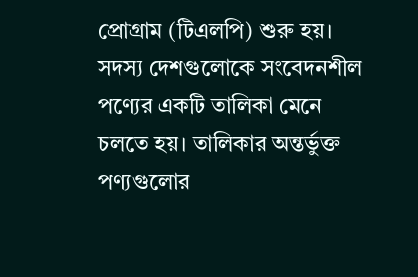প্রোগ্রাম (টিএলপি) শুরু হয়। সদস্য দেশগুলোকে সংবেদনশীল পণ্যের একটি তালিকা মেনে চলতে হয়। তালিকার অন্তর্ভুক্ত পণ্যগুলোর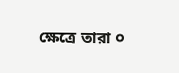ক্ষেত্রে তারা ০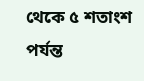থেকে ৫ শতাংশ পর্যন্ত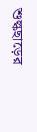শুল্কছাড়ের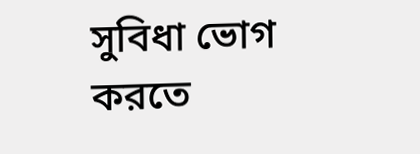সুবিধা ভোগ করতে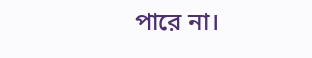পারে না।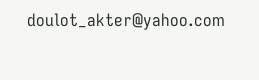doulot_akter@yahoo.com